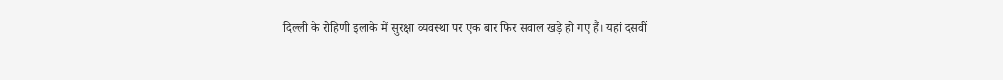दिल्ली के रोहिणी इलाके में सुरक्षा व्यवस्था पर एक बार फिर सवाल खड़े हो गए हैं। यहां दसवीं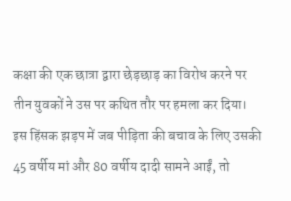कक्षा की एक छात्रा द्वारा छेड़छाड़ का विरोध करने पर तीन युवकों ने उस पर कथित तौर पर हमला कर दिया। इस हिंसक झड़प में जब पीड़िता की बचाव के लिए उसकी 45 वर्षीय मां और 80 वर्षीय दादी सामने आईं, तो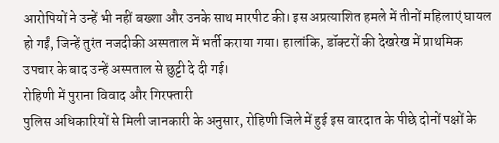आरोपियों ने उन्हें भी नहीं बख्शा और उनके साथ मारपीट की। इस अप्रत्याशित हमले में तीनों महिलाएं घायल हो गईं, जिन्हें तुरंत नजदीकी अस्पताल में भर्ती कराया गया। हालांकि, डॉक्टरों की देखरेख में प्राथमिक उपचार के बाद उन्हें अस्पताल से छुट्टी दे दी गई।
रोहिणी में पुराना विवाद और गिरफ्तारी
पुलिस अधिकारियों से मिली जानकारी के अनुसार, रोहिणी जिले में हुई इस वारदात के पीछे दोनों पक्षों के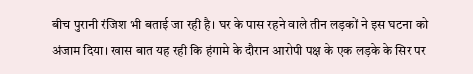बीच पुरानी रंजिश भी बताई जा रही है। घर के पास रहने वाले तीन लड़कों ने इस घटना को अंजाम दिया। खास बात यह रही कि हंगामे के दौरान आरोपी पक्ष के एक लड़के के सिर पर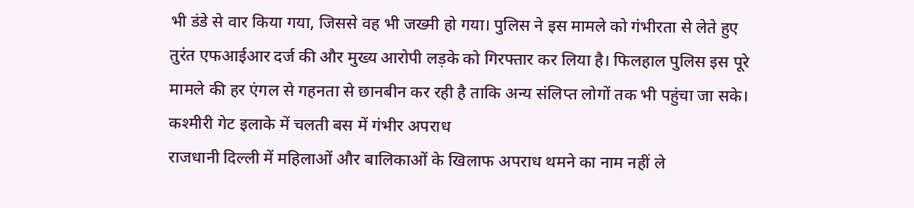भी डंडे से वार किया गया, जिससे वह भी जख्मी हो गया। पुलिस ने इस मामले को गंभीरता से लेते हुए तुरंत एफआईआर दर्ज की और मुख्य आरोपी लड़के को गिरफ्तार कर लिया है। फिलहाल पुलिस इस पूरे मामले की हर एंगल से गहनता से छानबीन कर रही है ताकि अन्य संलिप्त लोगों तक भी पहुंचा जा सके।
कश्मीरी गेट इलाके में चलती बस में गंभीर अपराध
राजधानी दिल्ली में महिलाओं और बालिकाओं के खिलाफ अपराध थमने का नाम नहीं ले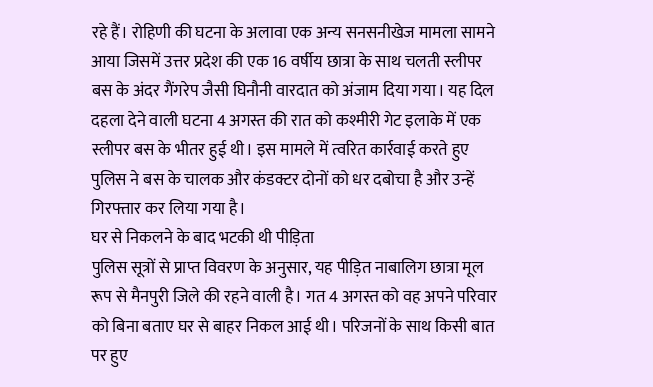रहे हैं। रोहिणी की घटना के अलावा एक अन्य सनसनीखेज मामला सामने आया जिसमें उत्तर प्रदेश की एक 16 वर्षीय छात्रा के साथ चलती स्लीपर बस के अंदर गैंगरेप जैसी घिनौनी वारदात को अंजाम दिया गया। यह दिल दहला देने वाली घटना 4 अगस्त की रात को कश्मीरी गेट इलाके में एक स्लीपर बस के भीतर हुई थी। इस मामले में त्वरित कार्रवाई करते हुए पुलिस ने बस के चालक और कंडक्टर दोनों को धर दबोचा है और उन्हें गिरफ्तार कर लिया गया है।
घर से निकलने के बाद भटकी थी पीड़िता
पुलिस सूत्रों से प्राप्त विवरण के अनुसार, यह पीड़ित नाबालिग छात्रा मूल रूप से मैनपुरी जिले की रहने वाली है। गत 4 अगस्त को वह अपने परिवार को बिना बताए घर से बाहर निकल आई थी। परिजनों के साथ किसी बात पर हुए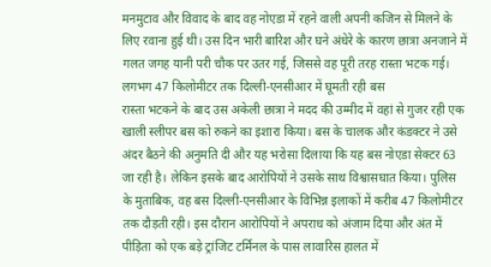मनमुटाव और विवाद के बाद वह नोएडा में रहने वाली अपनी कजिन से मिलने के लिए रवाना हुई थी। उस दिन भारी बारिश और घने अंधेरे के कारण छात्रा अनजाने में गलत जगह यानी परी चौक पर उतर गई, जिससे वह पूरी तरह रास्ता भटक गई।
लगभग 47 किलोमीटर तक दिल्ली-एनसीआर में घूमती रही बस
रास्ता भटकने के बाद उस अकेली छात्रा ने मदद की उम्मीद में वहां से गुजर रही एक खाली स्लीपर बस को रुकने का इशारा किया। बस के चालक और कंडक्टर ने उसे अंदर बैठने की अनुमति दी और यह भरोसा दिलाया कि यह बस नोएडा सेक्टर 63 जा रही है। लेकिन इसके बाद आरोपियों ने उसके साथ विश्वासघात किया। पुलिस के मुताबिक, वह बस दिल्ली-एनसीआर के विभिन्न इलाकों में करीब 47 किलोमीटर तक दौड़ती रही। इस दौरान आरोपियों ने अपराध को अंजाम दिया और अंत में पीड़िता को एक बड़े ट्रांजिट टर्मिनल के पास लावारिस हालत में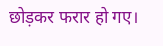छोड़कर फरार हो गए।